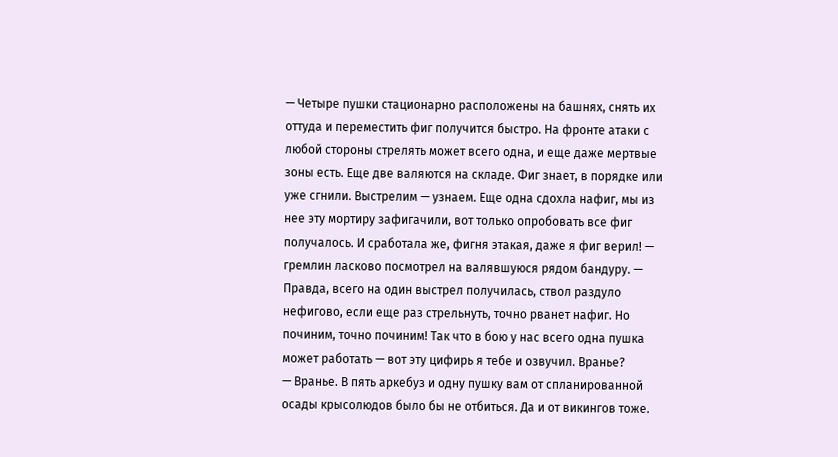— Четыре пушки стационарно расположены на башнях, снять их оттуда и переместить фиг получится быстро. На фронте атаки с любой стороны стрелять может всего одна, и еще даже мертвые зоны есть. Еще две валяются на складе. Фиг знает, в порядке или уже сгнили. Выстрелим — узнаем. Еще одна сдохла нафиг, мы из нее эту мортиру зафигачили, вот только опробовать все фиг получалось. И сработала же, фигня этакая, даже я фиг верил! — гремлин ласково посмотрел на валявшуюся рядом бандуру. — Правда, всего на один выстрел получилась, ствол раздуло нефигово, если еще раз стрельнуть, точно рванет нафиг. Но починим, точно починим! Так что в бою у нас всего одна пушка может работать — вот эту цифирь я тебе и озвучил. Вранье?
— Вранье. В пять аркебуз и одну пушку вам от спланированной осады крысолюдов было бы не отбиться. Да и от викингов тоже.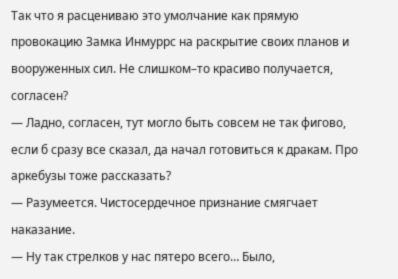Так что я расцениваю это умолчание как прямую провокацию Замка Инмуррс на раскрытие своих планов и вооруженных сил. Не слишком–то красиво получается, согласен?
— Ладно, согласен, тут могло быть совсем не так фигово, если б сразу все сказал, да начал готовиться к дракам. Про аркебузы тоже рассказать?
— Разумеется. Чистосердечное признание смягчает наказание.
— Ну так стрелков у нас пятеро всего… Было,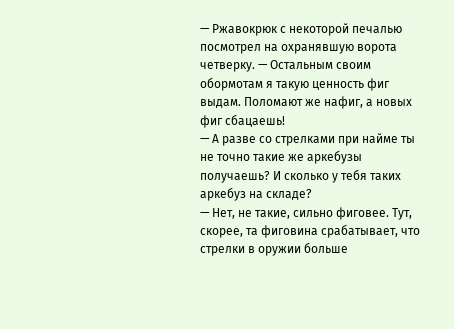— Ржавокрюк с некоторой печалью посмотрел на охранявшую ворота четверку. — Остальным своим обормотам я такую ценность фиг выдам. Поломают же нафиг, а новых фиг сбацаешь!
— А разве со стрелками при найме ты не точно такие же аркебузы получаешь? И сколько у тебя таких аркебуз на складе?
— Нет, не такие, сильно фиговее. Тут, скорее, та фиговина срабатывает, что стрелки в оружии больше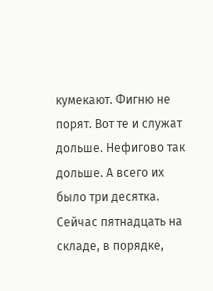кумекают. Фигню не порят. Вот те и служат дольше. Нефигово так дольше. А всего их было три десятка. Сейчас пятнадцать на складе, в порядке,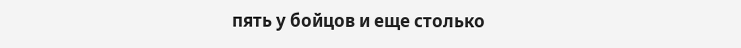пять у бойцов и еще столько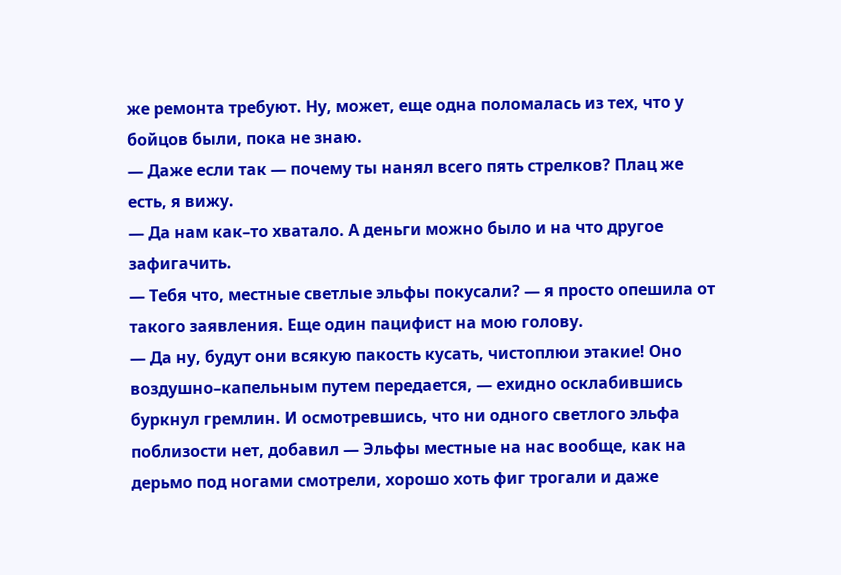же ремонта требуют. Ну, может, еще одна поломалась из тех, что у бойцов были, пока не знаю.
— Даже если так — почему ты нанял всего пять стрелков? Плац же есть, я вижу.
— Да нам как–то хватало. А деньги можно было и на что другое зафигачить.
— Тебя что, местные светлые эльфы покусали? — я просто опешила от такого заявления. Еще один пацифист на мою голову.
— Да ну, будут они всякую пакость кусать, чистоплюи этакие! Оно воздушно–капельным путем передается, — ехидно осклабившись буркнул гремлин. И осмотревшись, что ни одного светлого эльфа поблизости нет, добавил — Эльфы местные на нас вообще, как на дерьмо под ногами смотрели, хорошо хоть фиг трогали и даже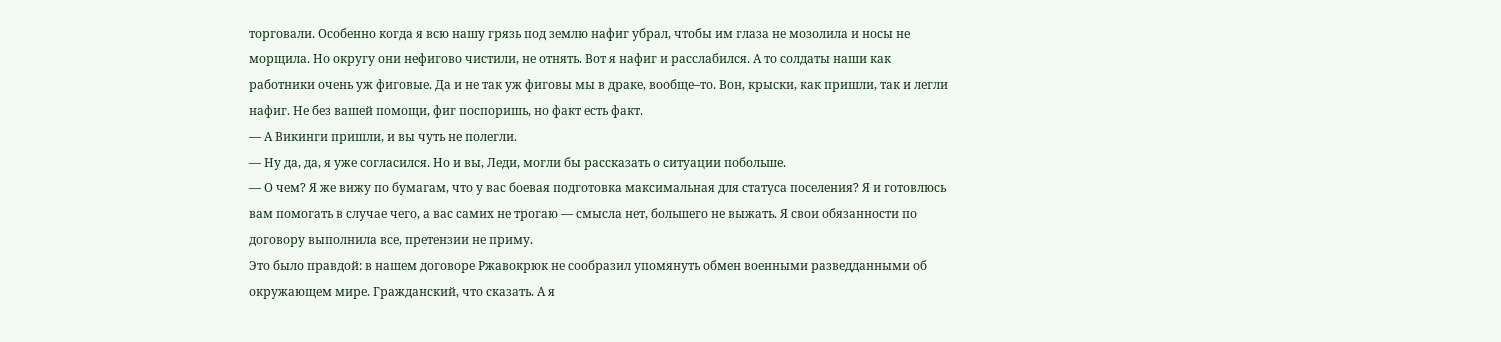торговали. Особенно когда я всю нашу грязь под землю нафиг убрал, чтобы им глаза не мозолила и носы не морщила. Но округу они нефигово чистили, не отнять. Вот я нафиг и расслабился. А то солдаты наши как работники очень уж фиговые. Да и не так уж фиговы мы в драке, вообще–то. Вон, крыски, как пришли, так и легли нафиг. Не без вашей помощи, фиг поспоришь, но факт есть факт.
— А Викинги пришли, и вы чуть не полегли.
— Ну да, да, я уже согласился. Но и вы, Леди, могли бы рассказать о ситуации побольше.
— О чем? Я же вижу по бумагам, что у вас боевая подготовка максимальная для статуса поселения? Я и готовлюсь вам помогать в случае чего, а вас самих не трогаю — смысла нет, большего не выжать. Я свои обязанности по договору выполнила все, претензии не приму.
Это было правдой: в нашем договоре Ржавокрюк не сообразил упомянуть обмен военными разведданными об окружающем мире. Гражданский, что сказать. А я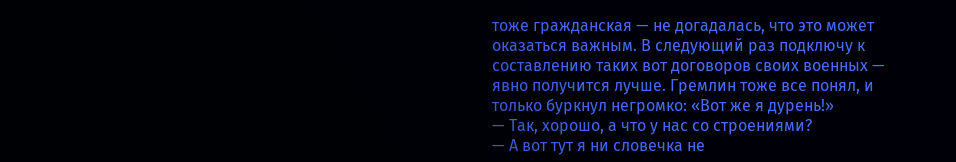тоже гражданская — не догадалась, что это может оказаться важным. В следующий раз подключу к составлению таких вот договоров своих военных — явно получится лучше. Гремлин тоже все понял, и только буркнул негромко: «Вот же я дурень!»
— Так, хорошо, а что у нас со строениями?
— А вот тут я ни словечка не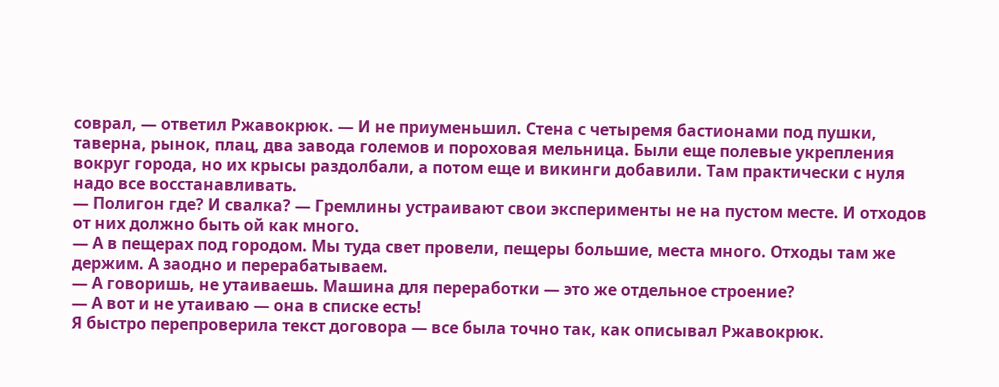соврал, — ответил Ржавокрюк. — И не приуменьшил. Стена с четыремя бастионами под пушки, таверна, рынок, плац, два завода големов и пороховая мельница. Были еще полевые укрепления вокруг города, но их крысы раздолбали, а потом еще и викинги добавили. Там практически с нуля надо все восстанавливать.
— Полигон где? И свалка? — Гремлины устраивают свои эксперименты не на пустом месте. И отходов от них должно быть ой как много.
— А в пещерах под городом. Мы туда свет провели, пещеры большие, места много. Отходы там же держим. А заодно и перерабатываем.
— А говоришь, не утаиваешь. Машина для переработки — это же отдельное строение?
— А вот и не утаиваю — она в списке есть!
Я быстро перепроверила текст договора — все была точно так, как описывал Ржавокрюк.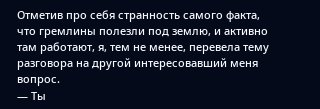Отметив про себя странность самого факта, что гремлины полезли под землю, и активно там работают, я, тем не менее, перевела тему разговора на другой интересовавший меня вопрос.
— Ты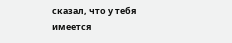сказал, что у тебя имеется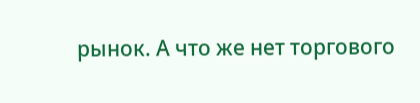рынок. А что же нет торгового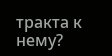тракта к нему?